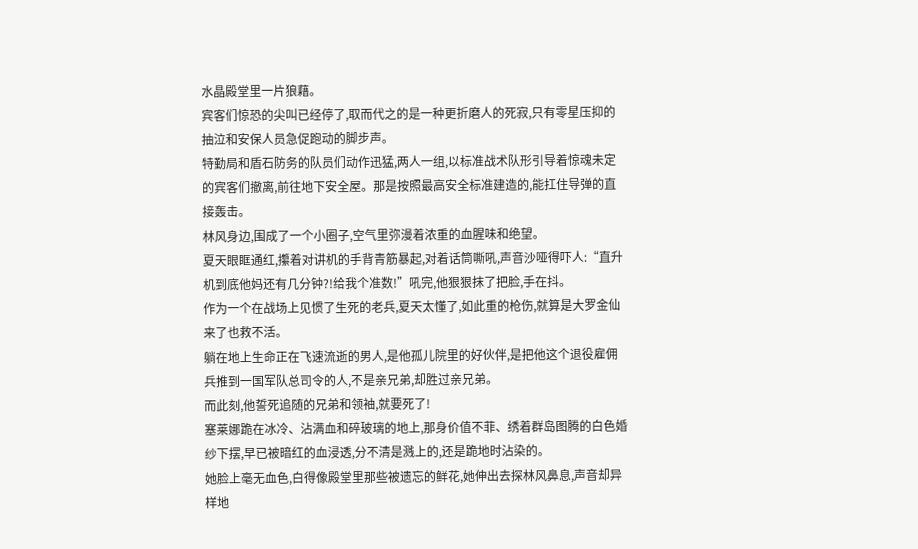水晶殿堂里一片狼藉。
宾客们惊恐的尖叫已经停了,取而代之的是一种更折磨人的死寂,只有零星压抑的抽泣和安保人员急促跑动的脚步声。
特勤局和盾石防务的队员们动作迅猛,两人一组,以标准战术队形引导着惊魂未定的宾客们撤离,前往地下安全屋。那是按照最高安全标准建造的,能扛住导弹的直接轰击。
林风身边,围成了一个小圈子,空气里弥漫着浓重的血腥味和绝望。
夏天眼眶通红,攥着对讲机的手背青筋暴起,对着话筒嘶吼,声音沙哑得吓人:“直升机到底他妈还有几分钟?!给我个准数!”吼完,他狠狠抹了把脸,手在抖。
作为一个在战场上见惯了生死的老兵,夏天太懂了,如此重的枪伤,就算是大罗金仙来了也救不活。
躺在地上生命正在飞速流逝的男人,是他孤儿院里的好伙伴,是把他这个退役雇佣兵推到一国军队总司令的人,不是亲兄弟,却胜过亲兄弟。
而此刻,他誓死追随的兄弟和领袖,就要死了!
塞莱娜跪在冰冷、沾满血和碎玻璃的地上,那身价值不菲、绣着群岛图腾的白色婚纱下摆,早已被暗红的血浸透,分不清是溅上的,还是跪地时沾染的。
她脸上毫无血色,白得像殿堂里那些被遗忘的鲜花,她伸出去探林风鼻息,声音却异样地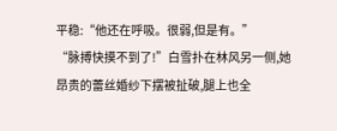平稳:“他还在呼吸。很弱,但是有。”
“脉搏快摸不到了!”白雪扑在林风另一侧,她昂贵的蕾丝婚纱下摆被扯破,腿上也全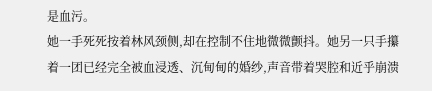是血污。
她一手死死按着林风颈侧,却在控制不住地微微颤抖。她另一只手攥着一团已经完全被血浸透、沉甸甸的婚纱,声音带着哭腔和近乎崩溃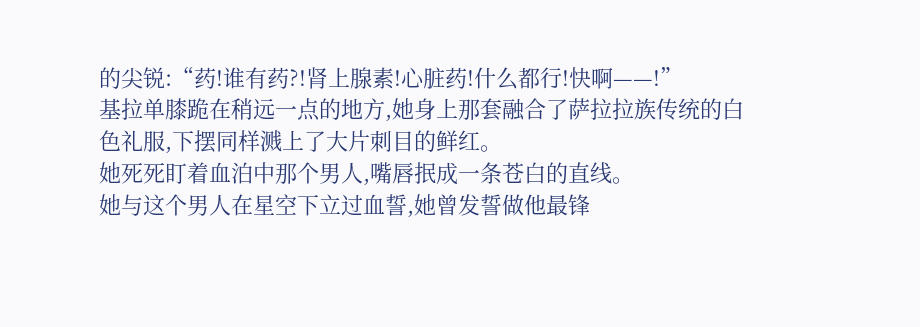的尖锐:“药!谁有药?!肾上腺素!心脏药!什么都行!快啊——!”
基拉单膝跪在稍远一点的地方,她身上那套融合了萨拉拉族传统的白色礼服,下摆同样溅上了大片刺目的鲜红。
她死死盯着血泊中那个男人,嘴唇抿成一条苍白的直线。
她与这个男人在星空下立过血誓,她曾发誓做他最锋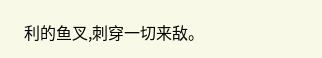利的鱼叉,刺穿一切来敌。